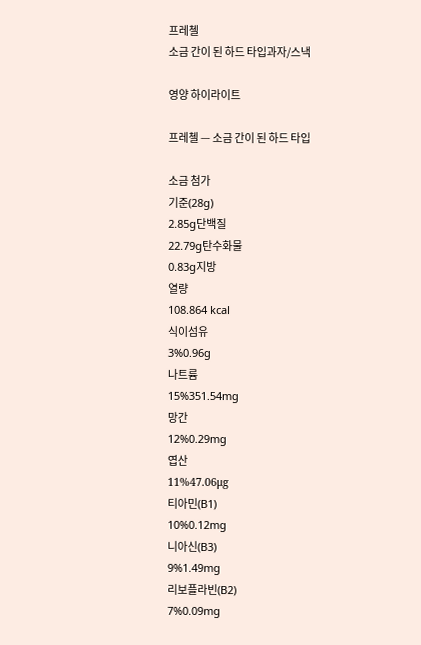프레첼
소금 간이 된 하드 타입과자/스낵

영양 하이라이트

프레첼 — 소금 간이 된 하드 타입

소금 첨가
기준(28g)
2.85g단백질
22.79g탄수화물
0.83g지방
열량
108.864 kcal
식이섬유
3%0.96g
나트륨
15%351.54mg
망간
12%0.29mg
엽산
11%47.06μg
티아민(B1)
10%0.12mg
니아신(B3)
9%1.49mg
리보플라빈(B2)
7%0.09mg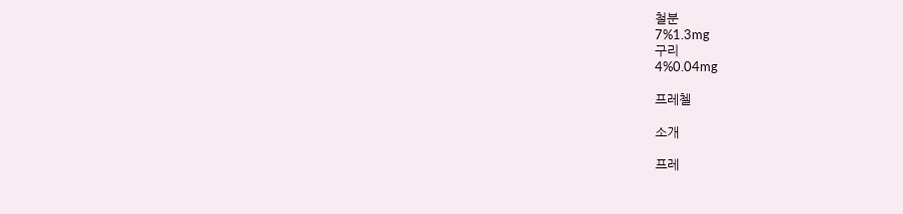철분
7%1.3mg
구리
4%0.04mg

프레첼

소개

프레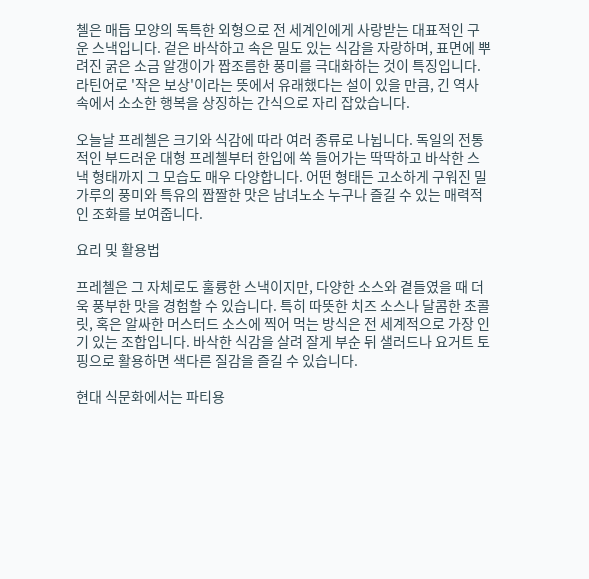첼은 매듭 모양의 독특한 외형으로 전 세계인에게 사랑받는 대표적인 구운 스낵입니다. 겉은 바삭하고 속은 밀도 있는 식감을 자랑하며, 표면에 뿌려진 굵은 소금 알갱이가 짭조름한 풍미를 극대화하는 것이 특징입니다. 라틴어로 '작은 보상'이라는 뜻에서 유래했다는 설이 있을 만큼, 긴 역사 속에서 소소한 행복을 상징하는 간식으로 자리 잡았습니다.

오늘날 프레첼은 크기와 식감에 따라 여러 종류로 나뉩니다. 독일의 전통적인 부드러운 대형 프레첼부터 한입에 쏙 들어가는 딱딱하고 바삭한 스낵 형태까지 그 모습도 매우 다양합니다. 어떤 형태든 고소하게 구워진 밀가루의 풍미와 특유의 짭짤한 맛은 남녀노소 누구나 즐길 수 있는 매력적인 조화를 보여줍니다.

요리 및 활용법

프레첼은 그 자체로도 훌륭한 스낵이지만, 다양한 소스와 곁들였을 때 더욱 풍부한 맛을 경험할 수 있습니다. 특히 따뜻한 치즈 소스나 달콤한 초콜릿, 혹은 알싸한 머스터드 소스에 찍어 먹는 방식은 전 세계적으로 가장 인기 있는 조합입니다. 바삭한 식감을 살려 잘게 부순 뒤 샐러드나 요거트 토핑으로 활용하면 색다른 질감을 즐길 수 있습니다.

현대 식문화에서는 파티용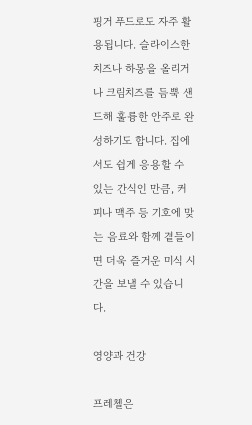핑거 푸드로도 자주 활용됩니다. 슬라이스한 치즈나 하몽을 올리거나 크림치즈를 듬뿍 샌드해 훌륭한 안주로 완성하기도 합니다. 집에서도 쉽게 응용할 수 있는 간식인 만큼, 커피나 맥주 등 기호에 맞는 음료와 함께 곁들이면 더욱 즐거운 미식 시간을 보낼 수 있습니다.

영양과 건강

프레첼은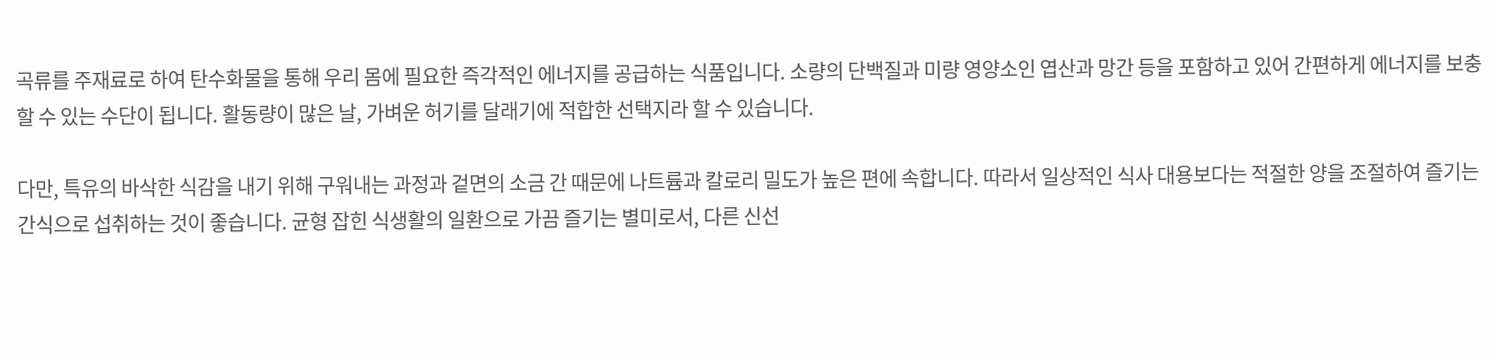곡류를 주재료로 하여 탄수화물을 통해 우리 몸에 필요한 즉각적인 에너지를 공급하는 식품입니다. 소량의 단백질과 미량 영양소인 엽산과 망간 등을 포함하고 있어 간편하게 에너지를 보충할 수 있는 수단이 됩니다. 활동량이 많은 날, 가벼운 허기를 달래기에 적합한 선택지라 할 수 있습니다.

다만, 특유의 바삭한 식감을 내기 위해 구워내는 과정과 겉면의 소금 간 때문에 나트륨과 칼로리 밀도가 높은 편에 속합니다. 따라서 일상적인 식사 대용보다는 적절한 양을 조절하여 즐기는 간식으로 섭취하는 것이 좋습니다. 균형 잡힌 식생활의 일환으로 가끔 즐기는 별미로서, 다른 신선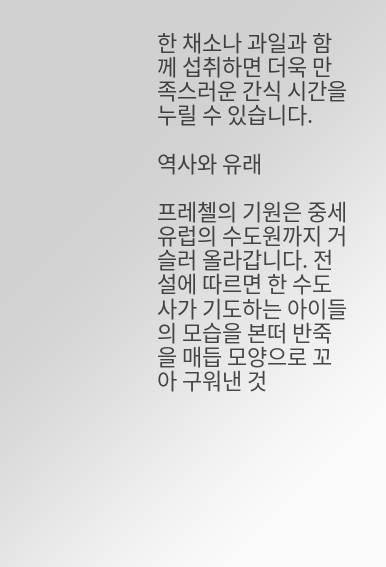한 채소나 과일과 함께 섭취하면 더욱 만족스러운 간식 시간을 누릴 수 있습니다.

역사와 유래

프레첼의 기원은 중세 유럽의 수도원까지 거슬러 올라갑니다. 전설에 따르면 한 수도사가 기도하는 아이들의 모습을 본떠 반죽을 매듭 모양으로 꼬아 구워낸 것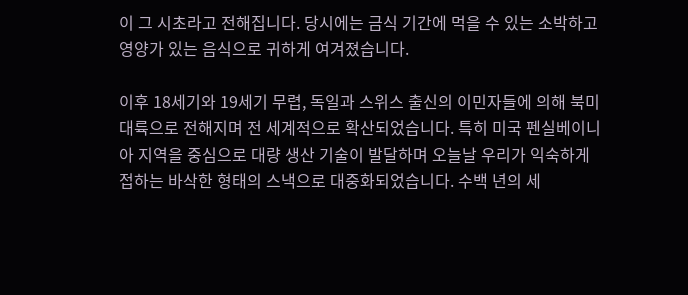이 그 시초라고 전해집니다. 당시에는 금식 기간에 먹을 수 있는 소박하고 영양가 있는 음식으로 귀하게 여겨졌습니다.

이후 18세기와 19세기 무렵, 독일과 스위스 출신의 이민자들에 의해 북미 대륙으로 전해지며 전 세계적으로 확산되었습니다. 특히 미국 펜실베이니아 지역을 중심으로 대량 생산 기술이 발달하며 오늘날 우리가 익숙하게 접하는 바삭한 형태의 스낵으로 대중화되었습니다. 수백 년의 세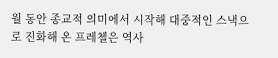월 동안 종교적 의미에서 시작해 대중적인 스낵으로 진화해 온 프레첼은 역사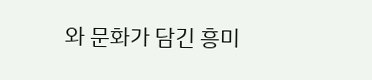와 문화가 담긴 흥미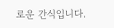로운 간식입니다.